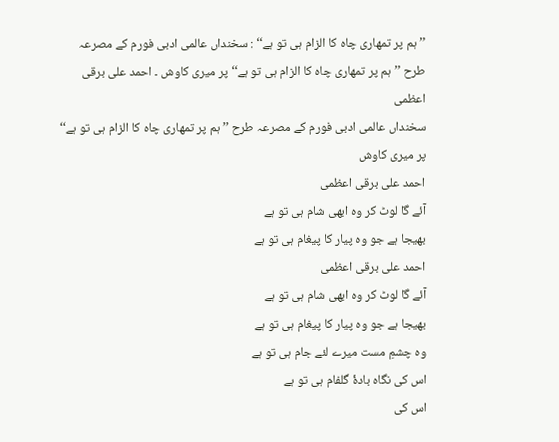’’ ہم پر تمھاری چاہ کا الزام ہی تو ہے‘‘ : سخنداں عالمی ادبی فورم کے مصرعہ طرح ’’ ہم پر تمھاری چاہ کا الزام ہی تو ہے‘‘ پر میری کاوش ۔ احمد علی برقی اعظمی
سخنداں عالمی ادبی فورم کے مصرعہ طرح ’’ ہم پر تمھاری چاہ کا الزام ہی تو ہے‘‘ پر میری کاوش
احمد علی برقی اعظمی
آئے گا لوٹ کر وہ ابھی شام ہی تو ہے
بھیجا ہے جو وہ پیار کا پیغام ہی تو ہے
احمد علی برقی اعظمی
آئے گا لوٹ کر وہ ابھی شام ہی تو ہے
بھیجا ہے جو وہ پیار کا پیغام ہی تو ہے
وہ چشمِ مست میرے لئے جام ہی تو ہے
اس کی نگاہ بادۂ گلفام ہی تو ہے
اس کی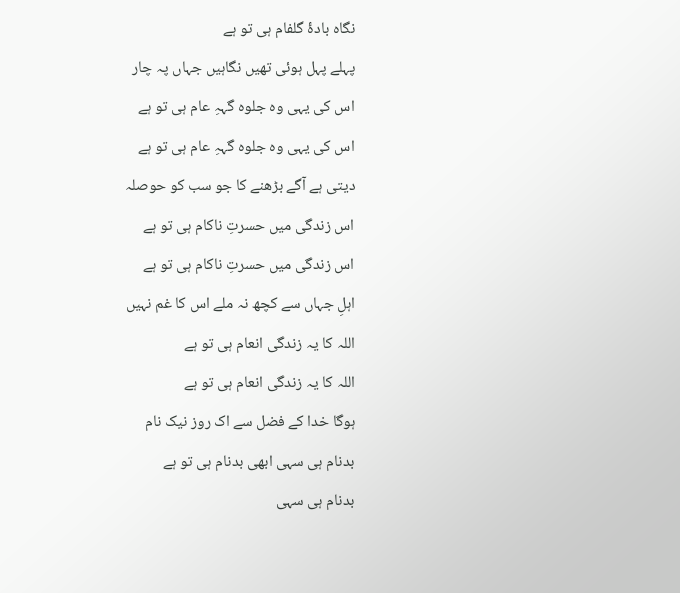نگاہ بادۂ گلفام ہی تو ہے
پہلے پہل ہوئی تھیں نگاہیں جہاں پہ چار
اس کی یہی وہ جلوہ گہہِ عام ہی تو ہے
اس کی یہی وہ جلوہ گہہِ عام ہی تو ہے
دیتی ہے آگے بڑھنے کا جو سب کو حوصلہ
اس زندگی میں حسرتِ ناکام ہی تو ہے
اس زندگی میں حسرتِ ناکام ہی تو ہے
اہلِ جہاں سے کچھ نہ ملے اس کا غم نہیں
اللہ کا یہ زندگی انعام ہی تو ہے
اللہ کا یہ زندگی انعام ہی تو ہے
ہوگا خدا کے فضل سے اک روز نیک نام
بدنام ہی سہی ابھی بدنام ہی تو ہے
بدنام ہی سہی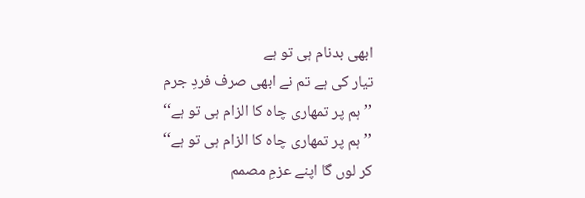ابھی بدنام ہی تو ہے
تیار کی ہے تم نے ابھی صرف فردِ جرم
’’ ہم پر تمھاری چاہ کا الزام ہی تو ہے‘‘
’’ ہم پر تمھاری چاہ کا الزام ہی تو ہے‘‘
کر لوں گا اپنے عزمِ مصمم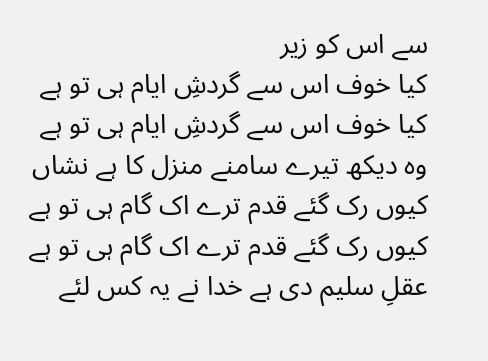سے اس کو زیر
کیا خوف اس سے گردشِ ایام ہی تو ہے
کیا خوف اس سے گردشِ ایام ہی تو ہے
وہ دیکھ تیرے سامنے منزل کا ہے نشاں
کیوں رک گئے قدم ترے اک گام ہی تو ہے
کیوں رک گئے قدم ترے اک گام ہی تو ہے
عقلِ سلیم دی ہے خدا نے یہ کس لئے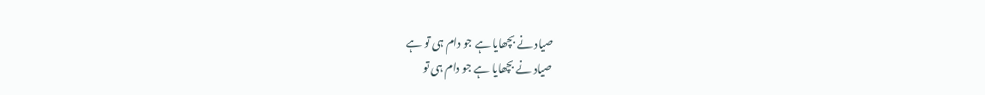صیاد نے بچھایا ہے جو دام ہی تو ہے
صیاد نے بچھایا ہے جو دام ہی تو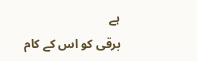ہے
برقی کو اس کے کام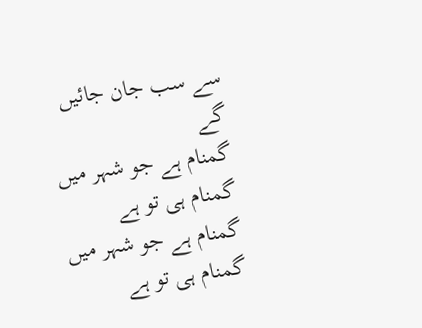سے سب جان جائیں گے
گمنام ہے جو شہر میں گمنام ہی تو ہے
گمنام ہے جو شہر میں گمنام ہی تو ہے